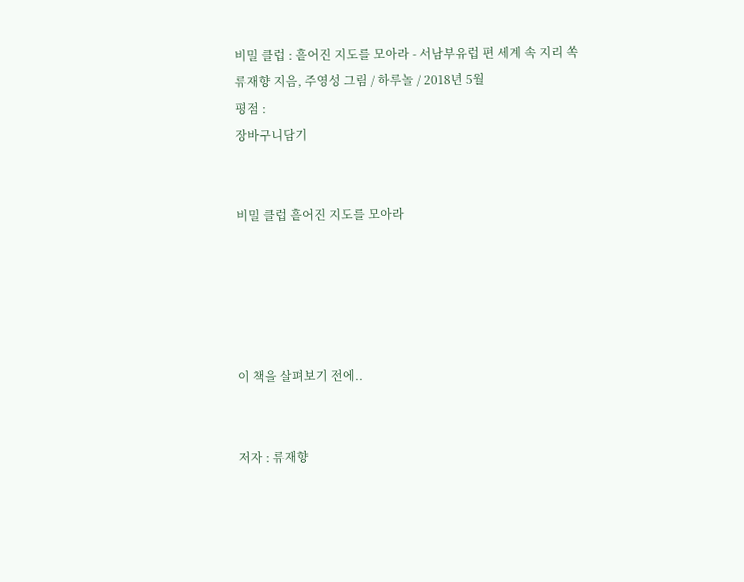비밀 클럽 : 흩어진 지도를 모아라 - 서남부유럽 편 세계 속 지리 쏙
류재향 지음, 주영성 그림 / 하루놀 / 2018년 5월
평점 :
장바구니담기


비밀 클럽 흩어진 지도를 모아라





이 책을 살펴보기 전에..


저자 : 류재향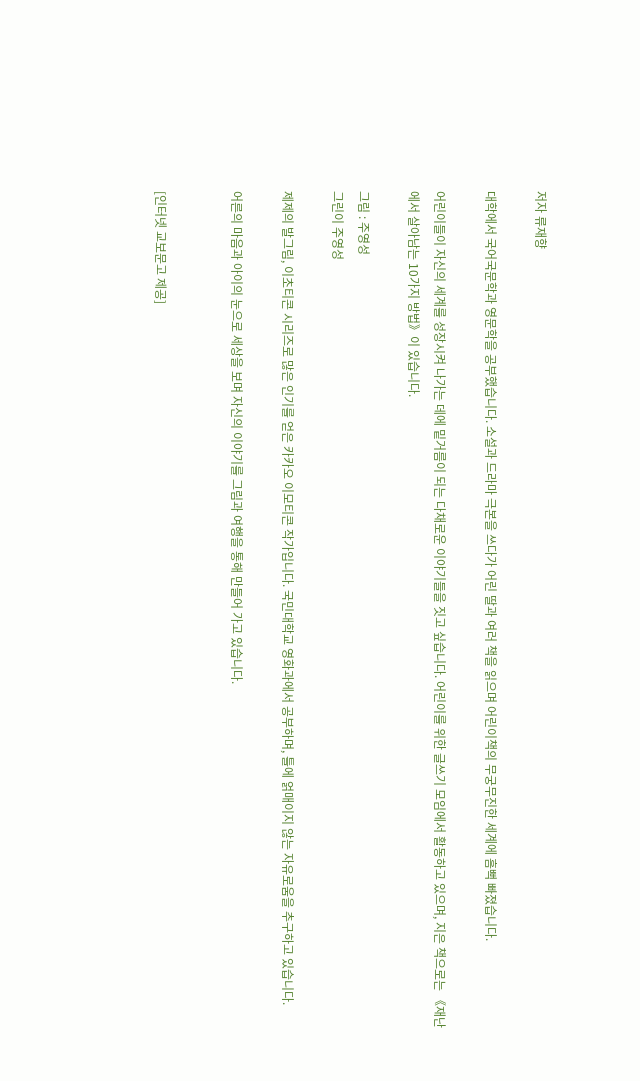저자 류재향

대학에서 국어국문학과 영문학을 공부했습니다. 소설과 드라마 극본을 쓰다가 어린 딸과 여러 책을 읽으며 어린이책의 무궁무진한 세계에 흠뻑 빠졌습니다.

어린이들이 자신의 세계를 성장시켜 나가는 데에 밑거름이 되는 다채로운 이야기들을 짓고 싶습니다. 어린이를 위한 글쓰기 모임에서 활동하고 있으며, 지은 책으로는 《재난에서 살아남는 10가지 방법》이 있습니다.

그림 : 주영성
그린이 주영성

제제의 발그림, 이초티콘 시리즈로 많은 인기를 얻은 카카오 이모티콘 작가입니다. 국민대학교 영화과에서 공부하며, 틀에 얽매이지 않는 자유로움을 추구하고 있습니다.

어른의 마음과 아이의 눈으로 세상을 보며 자신의 이야기를 그림과 여행을 통해 만들어 가고 있습니다.


[인터넷 교보문고 제공]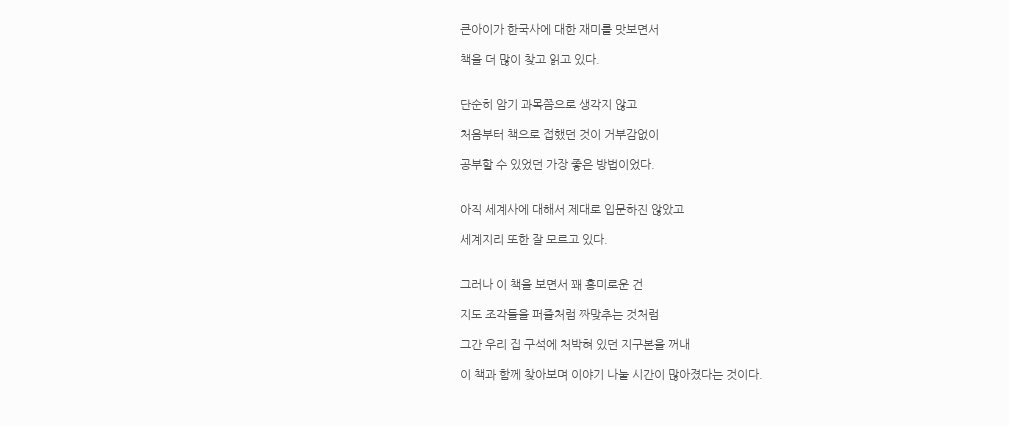큰아이가 한국사에 대한 재미를 맛보면서

책을 더 많이 찾고 읽고 있다.


단순히 암기 과목쯤으로 생각지 않고

처음부터 책으로 접했던 것이 거부감없이

공부할 수 있었던 가장 좋은 방법이었다.


아직 세계사에 대해서 제대로 입문하진 않았고

세계지리 또한 잘 모르고 있다.


그러나 이 책을 보면서 꽤 흥미로운 건

지도 조각들을 퍼즐처럼 짜맞추는 것처럼

그간 우리 집 구석에 처박혀 있던 지구본을 꺼내

이 책과 함께 찾아보며 이야기 나눌 시간이 많아졌다는 것이다.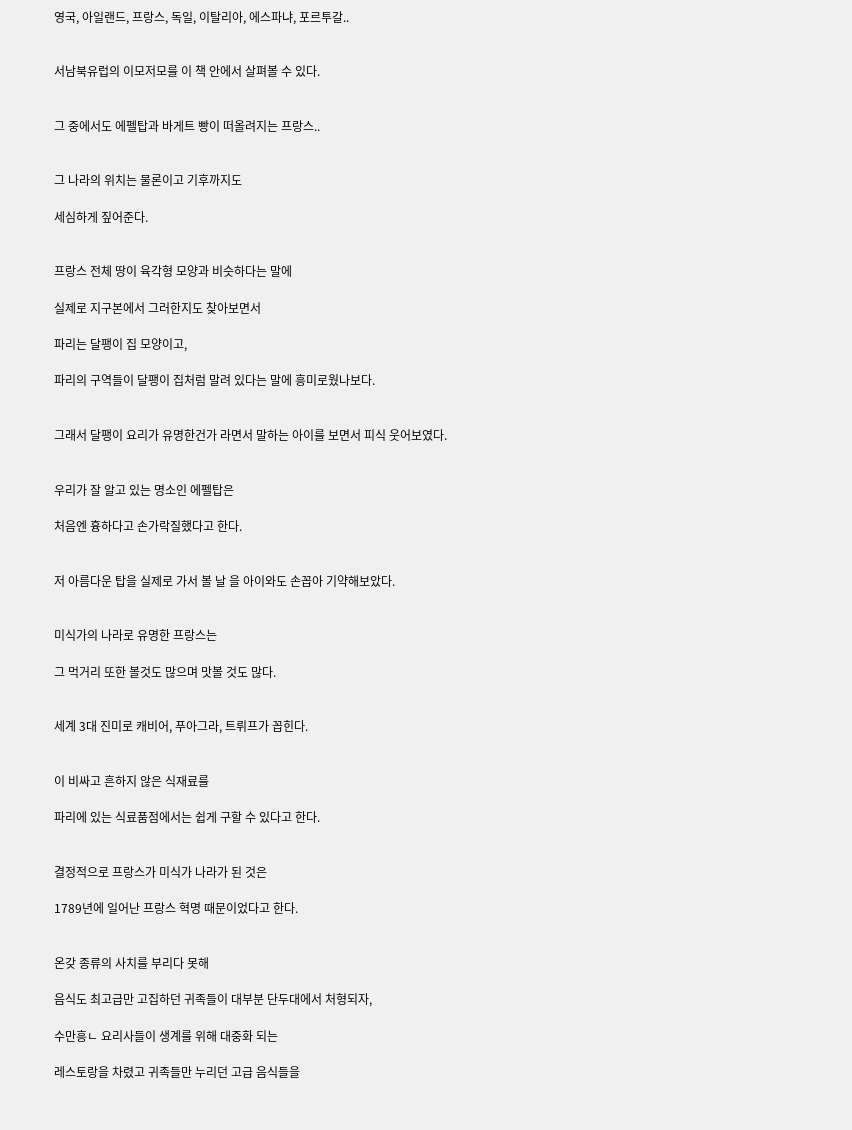영국, 아일랜드, 프랑스, 독일, 이탈리아, 에스파냐, 포르투갈..


서남북유럽의 이모저모를 이 책 안에서 살펴볼 수 있다.


그 중에서도 에펠탑과 바게트 빵이 떠올려지는 프랑스..


그 나라의 위치는 물론이고 기후까지도

세심하게 짚어준다.


프랑스 전체 땅이 육각형 모양과 비슷하다는 말에

실제로 지구본에서 그러한지도 찾아보면서

파리는 달팽이 집 모양이고,

파리의 구역들이 달팽이 집처럼 말려 있다는 말에 흥미로웠나보다.


그래서 달팽이 요리가 유명한건가 라면서 말하는 아이를 보면서 피식 웃어보였다.


우리가 잘 알고 있는 명소인 에펠탑은

처음엔 흉하다고 손가락질했다고 한다.


저 아름다운 탑을 실제로 가서 볼 날 을 아이와도 손꼽아 기약해보았다.


미식가의 나라로 유명한 프랑스는

그 먹거리 또한 볼것도 많으며 맛볼 것도 많다.


세계 3대 진미로 캐비어, 푸아그라, 트뤼프가 꼽힌다.


이 비싸고 흔하지 않은 식재료를

파리에 있는 식료품점에서는 쉽게 구할 수 있다고 한다.


결정적으로 프랑스가 미식가 나라가 된 것은

1789년에 일어난 프랑스 혁명 때문이었다고 한다.


온갖 종류의 사치를 부리다 못해

음식도 최고급만 고집하던 귀족들이 대부분 단두대에서 처형되자,

수만흥ㄴ 요리사들이 생계를 위해 대중화 되는

레스토랑을 차렸고 귀족들만 누리던 고급 음식들을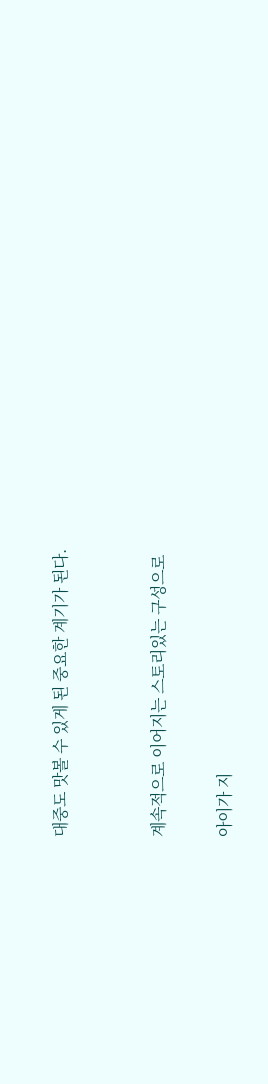대중도 맛볼 수 있게 된 중요한 계기가 된다.


계속적으로 이어지는 스토리있는 구성으로

아이가 지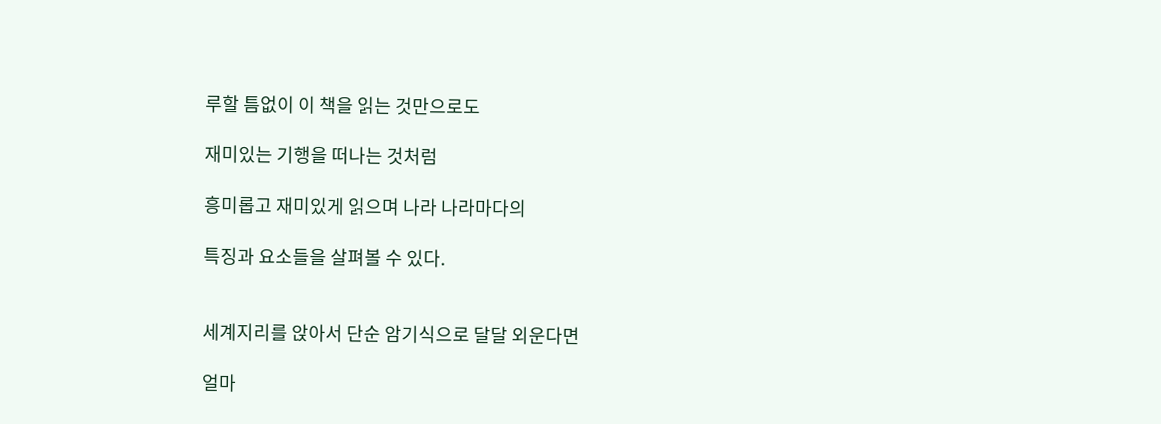루할 틈없이 이 책을 읽는 것만으로도

재미있는 기행을 떠나는 것처럼

흥미롭고 재미있게 읽으며 나라 나라마다의

특징과 요소들을 살펴볼 수 있다.


세계지리를 앉아서 단순 암기식으로 달달 외운다면

얼마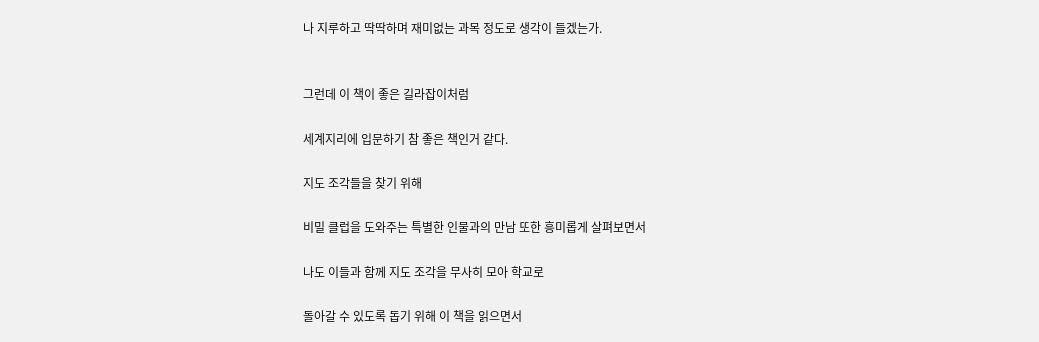나 지루하고 딱딱하며 재미없는 과목 정도로 생각이 들겠는가.


그런데 이 책이 좋은 길라잡이처럼

세계지리에 입문하기 참 좋은 책인거 같다.

지도 조각들을 찾기 위해

비밀 클럽을 도와주는 특별한 인물과의 만남 또한 흥미롭게 살펴보면서

나도 이들과 함께 지도 조각을 무사히 모아 학교로

돌아갈 수 있도록 돕기 위해 이 책을 읽으면서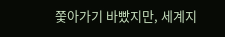쫓아가기 바빴지만, 세계지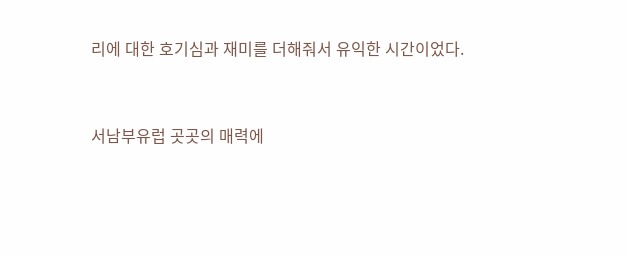리에 대한 호기심과 재미를 더해줘서 유익한 시간이었다.


서남부유럽 곳곳의 매력에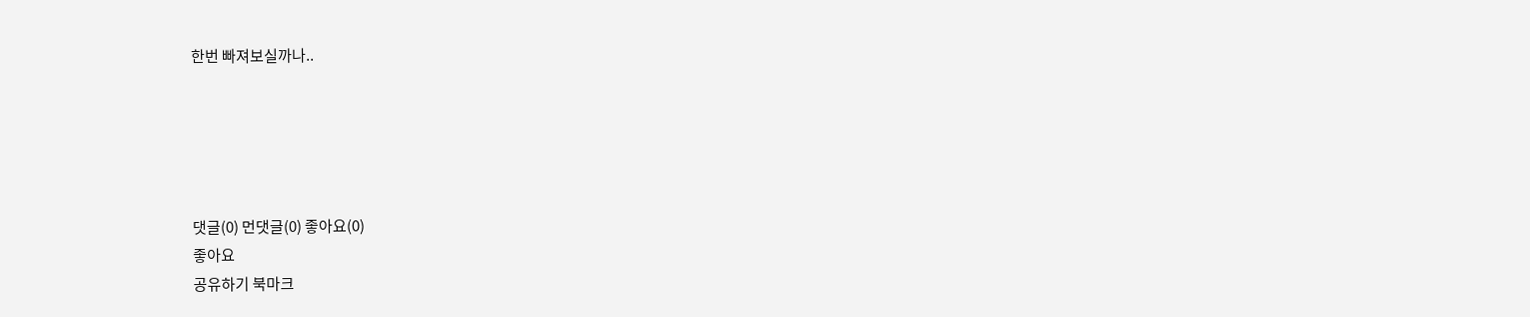한번 빠져보실까나..





댓글(0) 먼댓글(0) 좋아요(0)
좋아요
공유하기 북마크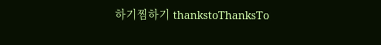하기찜하기 thankstoThanksTo